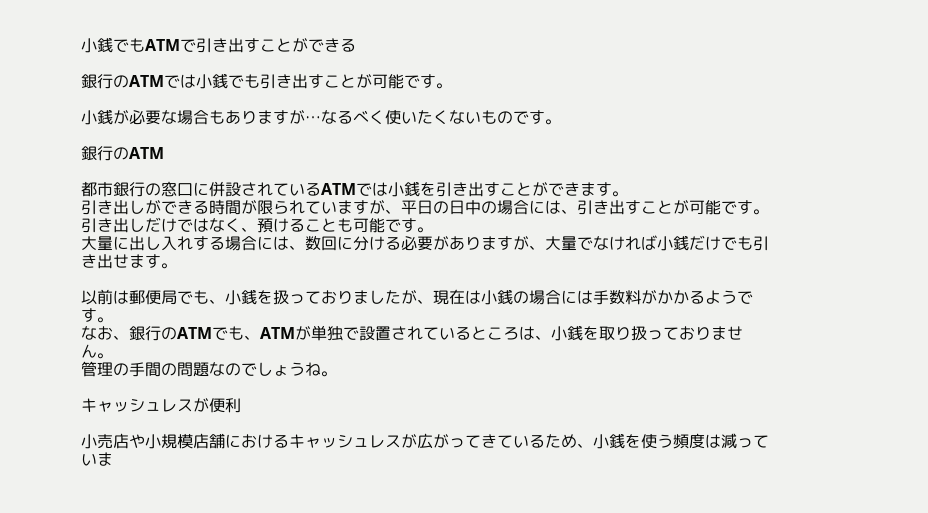小銭でもATMで引き出すことができる

銀行のATMでは小銭でも引き出すことが可能です。

小銭が必要な場合もありますが…なるべく使いたくないものです。

銀行のATM

都市銀行の窓口に併設されているATMでは小銭を引き出すことができます。
引き出しができる時間が限られていますが、平日の日中の場合には、引き出すことが可能です。
引き出しだけではなく、預けることも可能です。
大量に出し入れする場合には、数回に分ける必要がありますが、大量でなければ小銭だけでも引き出せます。

以前は郵便局でも、小銭を扱っておりましたが、現在は小銭の場合には手数料がかかるようです。
なお、銀行のATMでも、ATMが単独で設置されているところは、小銭を取り扱っておりません。
管理の手間の問題なのでしょうね。

キャッシュレスが便利

小売店や小規模店舗におけるキャッシュレスが広がってきているため、小銭を使う頻度は減っていま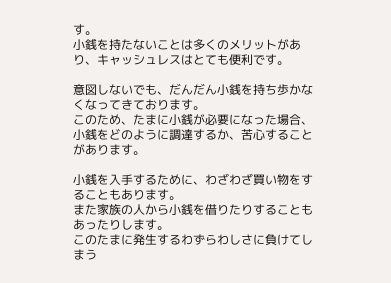す。
小銭を持たないことは多くのメリットがあり、キャッシュレスはとても便利です。

意図しないでも、だんだん小銭を持ち歩かなくなってきております。
このため、たまに小銭が必要になった場合、小銭をどのように調達するか、苦心することがあります。

小銭を入手するために、わざわざ買い物をすることもあります。
また家族の人から小銭を借りたりすることもあったりします。
このたまに発生するわずらわしさに負けてしまう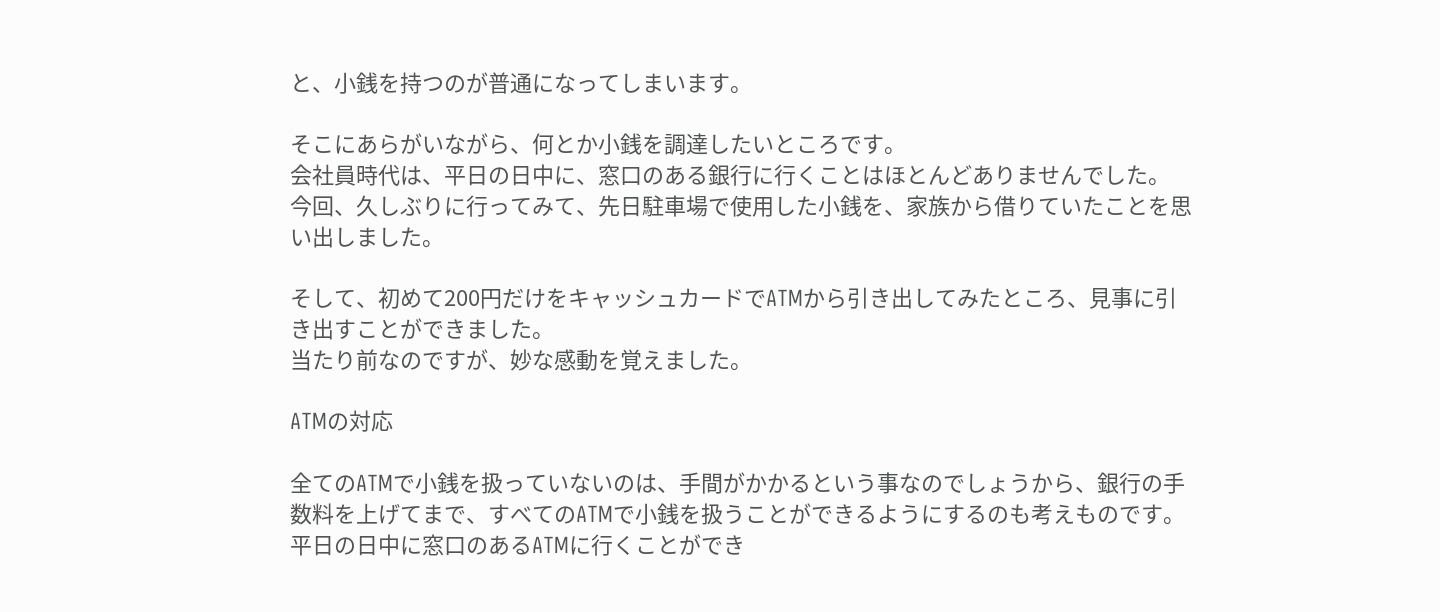と、小銭を持つのが普通になってしまいます。

そこにあらがいながら、何とか小銭を調達したいところです。
会社員時代は、平日の日中に、窓口のある銀行に行くことはほとんどありませんでした。
今回、久しぶりに行ってみて、先日駐車場で使用した小銭を、家族から借りていたことを思い出しました。

そして、初めて200円だけをキャッシュカードでATMから引き出してみたところ、見事に引き出すことができました。
当たり前なのですが、妙な感動を覚えました。

ATMの対応

全てのATMで小銭を扱っていないのは、手間がかかるという事なのでしょうから、銀行の手数料を上げてまで、すべてのATMで小銭を扱うことができるようにするのも考えものです。
平日の日中に窓口のあるATMに行くことができ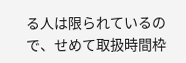る人は限られているので、せめて取扱時間枠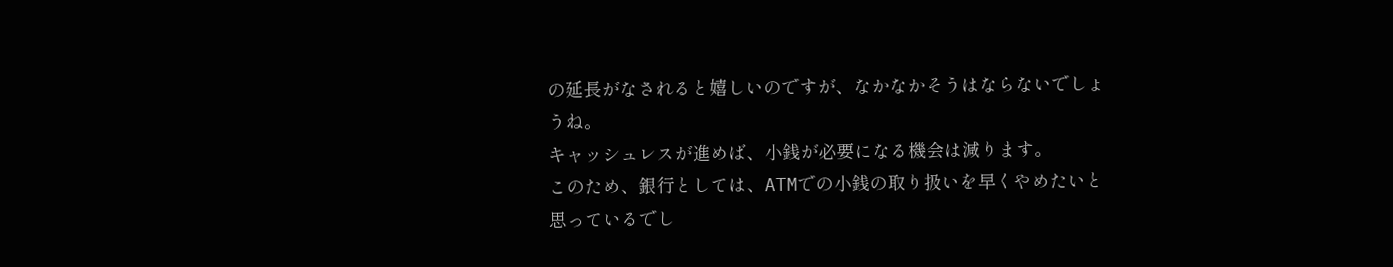の延長がなされると嬉しいのですが、なかなかそうはならないでしょうね。
キャッシュレスが進めば、小銭が必要になる機会は減ります。
このため、銀行としては、ATMでの小銭の取り扱いを早くやめたいと思っているでし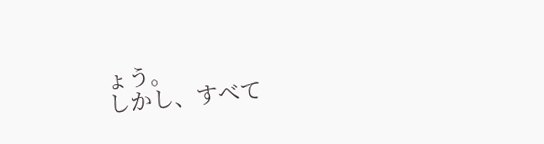ょう。
しかし、すべて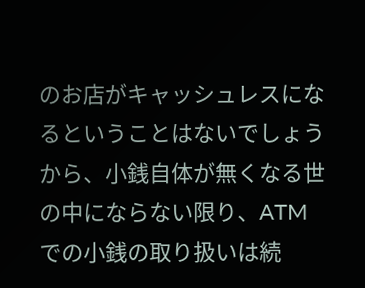のお店がキャッシュレスになるということはないでしょうから、小銭自体が無くなる世の中にならない限り、ATMでの小銭の取り扱いは続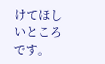けてほしいところです。